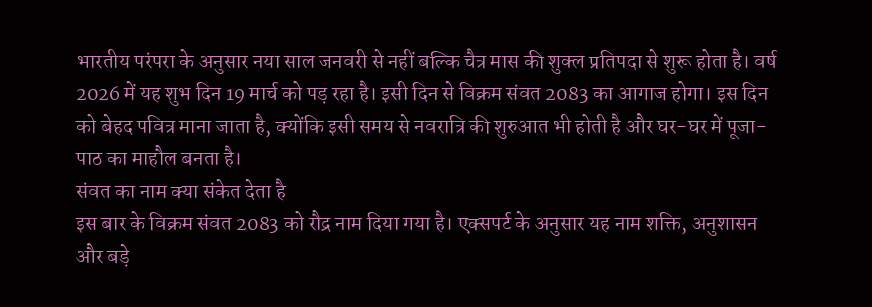भारतीय परंपरा के अनुसार नया साल जनवरी से नहीं बल्कि चैत्र मास की शुक्ल प्रतिपदा से शुरू होता है। वर्ष 2026 में यह शुभ दिन 19 मार्च को पड़ रहा है। इसी दिन से विक्रम संवत 2083 का आगाज होगा। इस दिन को बेहद पवित्र माना जाता है, क्योंकि इसी समय से नवरात्रि की शुरुआत भी होती है और घर-घर में पूजा-पाठ का माहौल बनता है।
संवत का नाम क्या संकेत देता है
इस बार के विक्रम संवत 2083 को रौद्र नाम दिया गया है। एक्सपर्ट के अनुसार यह नाम शक्ति, अनुशासन और बड़े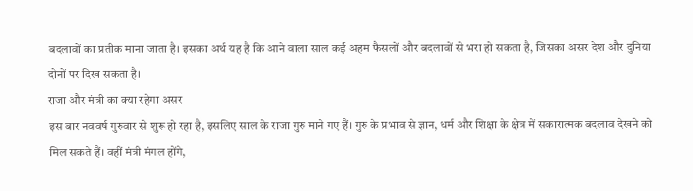बदलावों का प्रतीक माना जाता है। इसका अर्थ यह है कि आने वाला साल कई अहम फैसलों और बदलावों से भरा हो सकता है, जिसका असर देश और दुनिया दोनों पर दिख सकता है।
राजा और मंत्री का क्या रहेगा असर
इस बार नववर्ष गुरुवार से शुरू हो रहा है, इसलिए साल के राजा गुरु माने गए हैं। गुरु के प्रभाव से ज्ञान, धर्म और शिक्षा के क्षेत्र में सकारात्मक बदलाव देखने को मिल सकते हैं। वहीं मंत्री मंगल होंगे,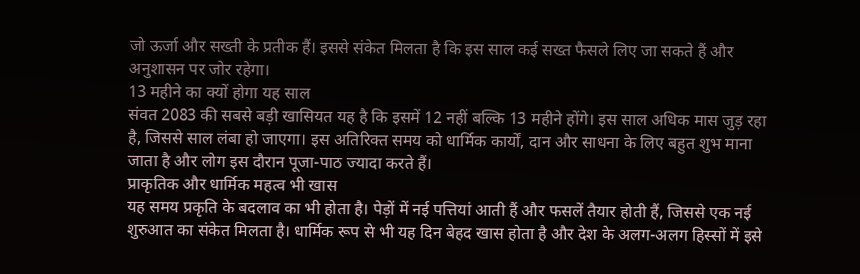जो ऊर्जा और सख्ती के प्रतीक हैं। इससे संकेत मिलता है कि इस साल कई सख्त फैसले लिए जा सकते हैं और अनुशासन पर जोर रहेगा।
13 महीने का क्यों होगा यह साल
संवत 2083 की सबसे बड़ी खासियत यह है कि इसमें 12 नहीं बल्कि 13 महीने होंगे। इस साल अधिक मास जुड़ रहा है, जिससे साल लंबा हो जाएगा। इस अतिरिक्त समय को धार्मिक कार्यों, दान और साधना के लिए बहुत शुभ माना जाता है और लोग इस दौरान पूजा-पाठ ज्यादा करते हैं।
प्राकृतिक और धार्मिक महत्व भी खास
यह समय प्रकृति के बदलाव का भी होता है। पेड़ों में नई पत्तियां आती हैं और फसलें तैयार होती हैं, जिससे एक नई शुरुआत का संकेत मिलता है। धार्मिक रूप से भी यह दिन बेहद खास होता है और देश के अलग-अलग हिस्सों में इसे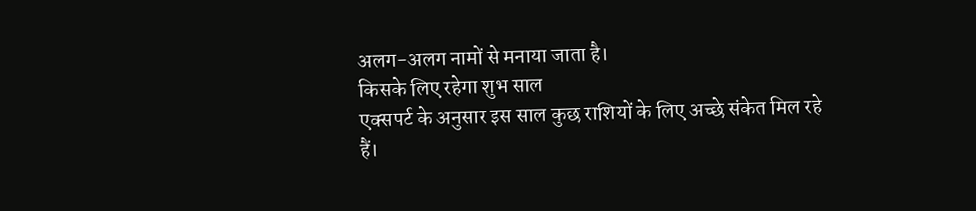अलग-अलग नामों से मनाया जाता है।
किसके लिए रहेगा शुभ साल
एक्सपर्ट के अनुसार इस साल कुछ राशियों के लिए अच्छे संकेत मिल रहे हैं।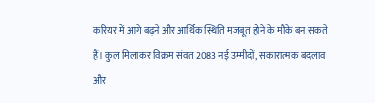करियर में आगे बढ़ने और आर्थिक स्थिति मजबूत होने के मौके बन सकते हैं। कुल मिलाकर विक्रम संवत 2083 नई उम्मीदों, सकारात्मक बदलाव और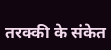तरक्की के संकेत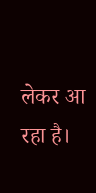लेकर आ रहा है।